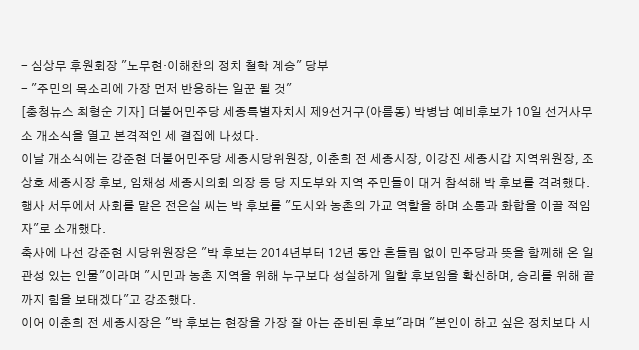- 심상무 후원회장 "노무현·이해찬의 정치 철학 계승" 당부
- "주민의 목소리에 가장 먼저 반응하는 일꾼 될 것"
[충청뉴스 최형순 기자] 더불어민주당 세종특별자치시 제9선거구(아름동) 박병남 예비후보가 10일 선거사무소 개소식을 열고 본격적인 세 결집에 나섰다.
이날 개소식에는 강준현 더불어민주당 세종시당위원장, 이춘희 전 세종시장, 이강진 세종시갑 지역위원장, 조상호 세종시장 후보, 임채성 세종시의회 의장 등 당 지도부와 지역 주민들이 대거 참석해 박 후보를 격려했다.
행사 서두에서 사회를 맡은 전은실 씨는 박 후보를 "도시와 농촌의 가교 역할을 하며 소통과 화합을 이끌 적임자"로 소개했다.
축사에 나선 강준현 시당위원장은 "박 후보는 2014년부터 12년 동안 흔들림 없이 민주당과 뜻을 함께해 온 일관성 있는 인물"이라며 "시민과 농촌 지역을 위해 누구보다 성실하게 일할 후보임을 확신하며, 승리를 위해 끝까지 힘을 보태겠다"고 강조했다.
이어 이춘희 전 세종시장은 "박 후보는 현장을 가장 잘 아는 준비된 후보"라며 "본인이 하고 싶은 정치보다 시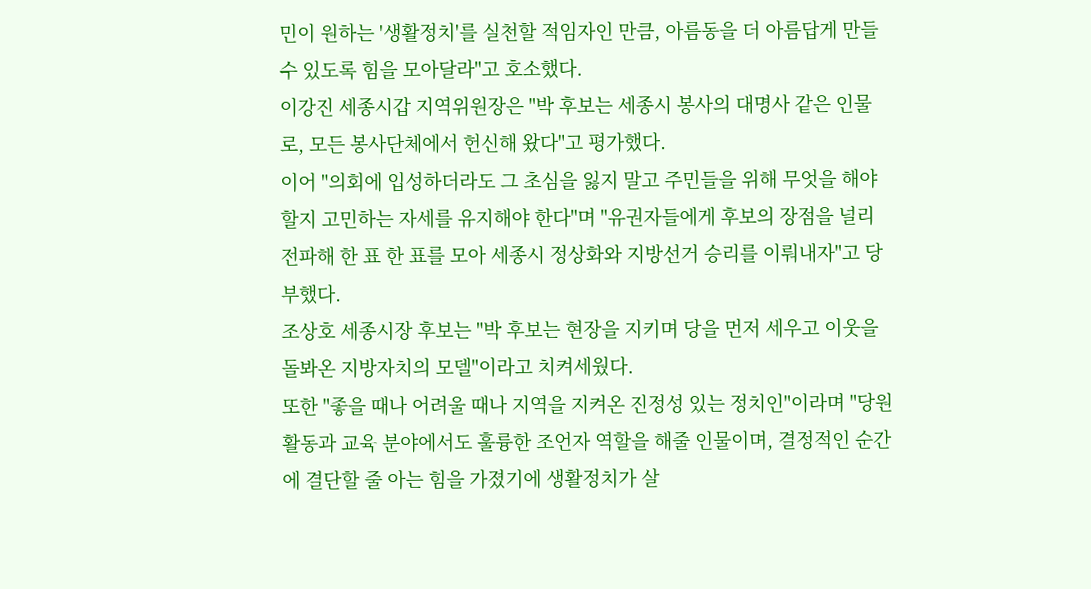민이 원하는 '생활정치'를 실천할 적임자인 만큼, 아름동을 더 아름답게 만들 수 있도록 힘을 모아달라"고 호소했다.
이강진 세종시갑 지역위원장은 "박 후보는 세종시 봉사의 대명사 같은 인물로, 모든 봉사단체에서 헌신해 왔다"고 평가했다.
이어 "의회에 입성하더라도 그 초심을 잃지 말고 주민들을 위해 무엇을 해야 할지 고민하는 자세를 유지해야 한다"며 "유권자들에게 후보의 장점을 널리 전파해 한 표 한 표를 모아 세종시 정상화와 지방선거 승리를 이뤄내자"고 당부했다.
조상호 세종시장 후보는 "박 후보는 현장을 지키며 당을 먼저 세우고 이웃을 돌봐온 지방자치의 모델"이라고 치켜세웠다.
또한 "좋을 때나 어려울 때나 지역을 지켜온 진정성 있는 정치인"이라며 "당원 활동과 교육 분야에서도 훌륭한 조언자 역할을 해줄 인물이며, 결정적인 순간에 결단할 줄 아는 힘을 가졌기에 생활정치가 살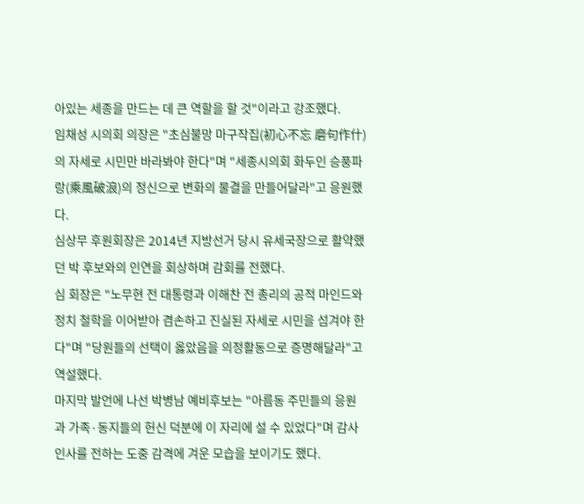아있는 세종을 만드는 데 큰 역할을 할 것"이라고 강조했다.
임채성 시의회 의장은 "초심불망 마구작집(初心不忘 磨句作什)의 자세로 시민만 바라봐야 한다"며 "세종시의회 화두인 승풍파랑(乘風破浪)의 정신으로 변화의 물결을 만들어달라"고 응원했다.
심상무 후원회장은 2014년 지방선거 당시 유세국장으로 활약했던 박 후보와의 인연을 회상하며 감회를 전했다.
심 회장은 "노무현 전 대통령과 이해찬 전 총리의 공적 마인드와 정치 철학을 이어받아 겸손하고 진실된 자세로 시민을 섬겨야 한다"며 "당원들의 선택이 옳았음을 의정활동으로 증명해달라"고 역설했다.
마지막 발언에 나선 박병남 예비후보는 "아름동 주민들의 응원과 가족·동지들의 헌신 덕분에 이 자리에 설 수 있었다"며 감사 인사를 전하는 도중 감격에 겨운 모습을 보이기도 했다.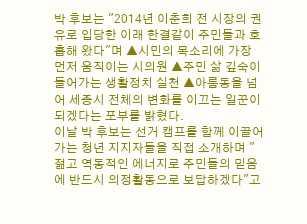박 후보는 "2014년 이춘희 전 시장의 권유로 입당한 이래 한결같이 주민들과 호흡해 왔다"며 ▲시민의 목소리에 가장 먼저 움직이는 시의원 ▲주민 삶 깊숙이 들어가는 생활정치 실천 ▲아름동을 넘어 세종시 전체의 변화를 이끄는 일꾼이 되겠다는 포부를 밝혔다.
이날 박 후보는 선거 캠프를 함께 이끌어가는 청년 지지자들을 직접 소개하며 "젊고 역동적인 에너지로 주민들의 믿음에 반드시 의정활동으로 보답하겠다"고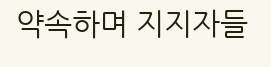약속하며 지지자들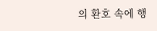의 환호 속에 행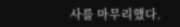사를 마무리했다.